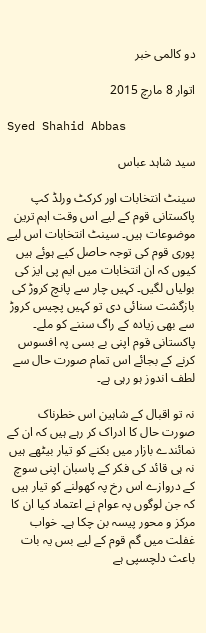دو کالمی خبر

اتوار 8 مارچ 2015

Syed Shahid Abbas

سید شاہد عباس

سینٹ انتخابات اور کرکٹ ورلڈ کپ پاکستانی قوم کے لیے اس وقت اہم ترین موضوعات ہیں۔ سینٹ انتخابات اس لیے پوری قوم کی توجہ حاصل کیے ہوئے ہیں کیوں کہ ان انتخابات میں ایم پی ایز کی بولیاں لگیں۔ کہیں چار سے پانچ کروڑ کی بازگشت سنائی دی تو کہیں پچیس کروڑ سے بھی زیادہ کے راگ سننے کو ملے۔ پاکستانی قوم اپنی بے بسی پہ افسوس کرنے کے بجائے اس تمام صورت حال سے لطف اندوز ہو رہی ہے۔

نہ تو اقبال کے شاہین اس خطرناک صورت حال کا ادراک کر رہے ہیں کہ ان کے نمائندے بازار میں بکنے کو تیار بیٹھے ہیں نہ ہی قائد کی فکر کے پاسبان اپنی سوچ کے دروازے اس رخ پہ کھولنے کو تیار ہیں کہ جن لوگوں پہ عوام نے اعتماد کیا ان کا مرکز و محور پیسہ بن چکا ہے۔ خواب غفلت میں گم قوم کے لیے بس یہ بات باعث دلچسپی ہے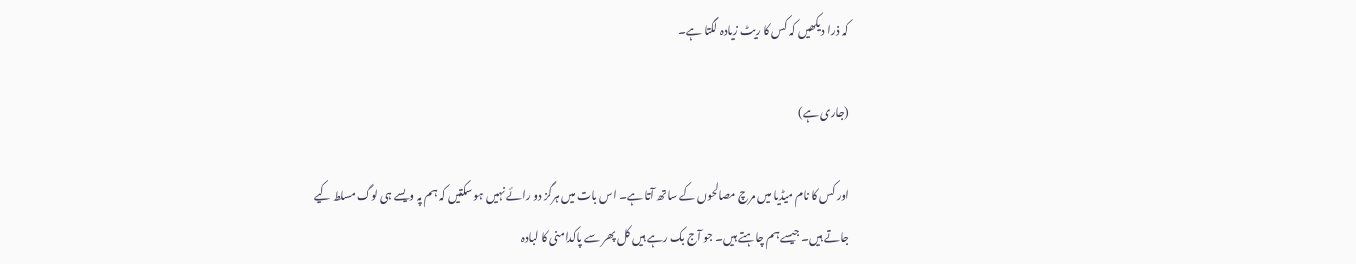کہ ذرا دیکھیں کہ کس کا ریٹ زیادہ لگتا ہے۔

(جاری ہے)

اور کس کا نام میڈیا میں مرچ مصالحوں کے ساتھ آتا ہے۔ اس بات میں ہرگز دو رائے نہیں ہو سکتیں کہ ہم پہ ویسے ہی لوگ مسلط کیے جاتے ہیں۔ جیسے ہم چاہتے ہیں۔ جو آج بک رہے ہیں کل پھر سے پاکدامنی کا لبادہ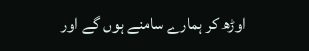اوڑھ کر ہمارے سامنے ہوں گے اور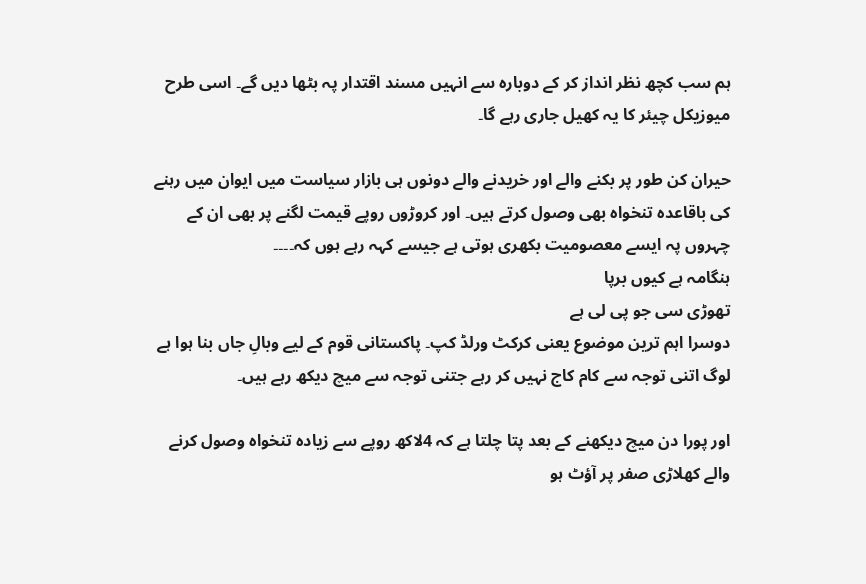ہم سب کچھ نظر انداز کر کے دوبارہ سے انہیں مسند اقتدار پہ بٹھا دیں گے۔ اسی طرح میوزیکل چیئر کا یہ کھیل جاری رہے گا۔

حیران کن طور پر بکنے والے اور خریدنے والے دونوں ہی بازار سیاست میں ایوان میں رہنے کی باقاعدہ تنخواہ بھی وصول کرتے ہیں۔ اور کروڑوں روپے قیمت لگنے پر بھی ان کے چہروں پہ ایسے معصومیت بکھری ہوتی ہے جیسے کہہ رہے ہوں کہ۔۔۔۔
ہنگامہ ہے کیوں برپا
تھوڑی سی جو پی لی ہے
دوسرا اہم ترین موضوع یعنی کرکٹ ورلڈ کپ۔ پاکستانی قوم کے لیے وبالِ جاں بنا ہوا ہے لوگ اتنی توجہ سے کام کاج نہیں کر رہے جتنی توجہ سے میچ دیکھ رہے ہیں۔

اور پورا دن میچ دیکھنے کے بعد پتا چلتا ہے کہ 4لاکھ روپے سے زیادہ تنخواہ وصول کرنے والے کھلاڑی صفر پر آؤٹ ہو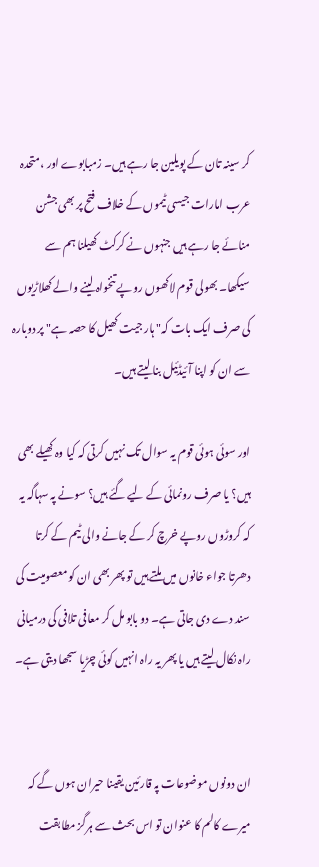کر سینہ تان کے پویلین جا رہے ہیں۔ زمبابوے اور ،متحدہ عرب امارات جیسی ٹیموں کے خلاف فتح پر بھی جشن منائے جا رہے ہیں جنہوں نے کرکٹ کھیلنا ہم سے سیکھا۔ بھولی قوم لاکھوں روپے تنخواہ لینے والے کھلاڑیوں کی صرف ایک بات کہ" ہار جیت کھیل کا حصہ ہے" پر دوبارہ سے ان کو اپنا آئیڈئیل بنا لیتے ہیں۔

اور سوئی ہوئی قوم یہ سوال تک نہیں کرتی کہ کیا وہ کھیلے بھی ہیں؟ یا صرف رونمائی کے لیے گئے ہیں؟ سونے پہ سہاگہ یہ کہ کروڑوں روپے خرچ کر کے جانے والی ٹیم کے کرتا دھرتا جواء خانوں میں ملتے ہیں تو پھر بھی ان کو معصومیت کی سند دے دی جاتی ہے۔ دو بابو مل کر معافی تلافی کی درمیانی راہ نکال لیتے ہیں یا پھر یہ راہ انہیں کوئی چڑیا سجھا دیتی ہے۔


ان دونوں موضوعات پہ قارئین یقینا حیران ہوں گے کہ میرے کالم کا عنوان تو اس بحث سے ہرگز مطابقت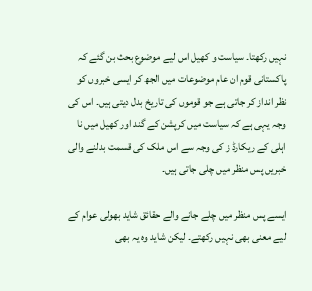نہیں رکھتا۔ سیاست و کھیل اس لیے موضوع بحث بن گئے کہ پاکستانی قوم ان عام موضوعات میں الجھ کر ایسی خبروں کو نظر انداز کر جاتی ہے جو قوموں کی تاریخ بدل دیتی ہیں۔ اس کی وجہ یہی ہے کہ سیاست میں کرپشن کے گند اور کھیل میں نا اہلی کے ریکارڈ ز کی وجہ سے اس ملک کی قسمت بدلنے والی خبریں پس منظر میں چلی جاتی ہیں۔

ایسے پس منظر میں چلے جانے والے حقائق شاید بھولی عوام کے لیے معنی بھی نہیں رکھتے۔ لیکن شاید وہ یہ بھی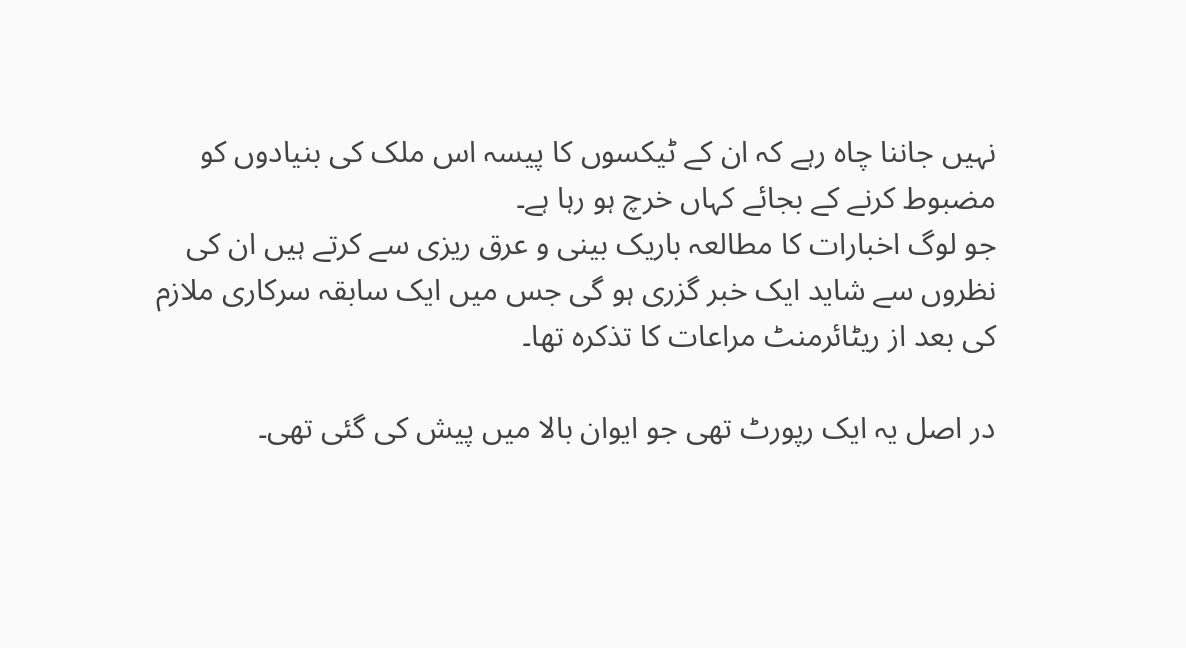نہیں جاننا چاہ رہے کہ ان کے ٹیکسوں کا پیسہ اس ملک کی بنیادوں کو مضبوط کرنے کے بجائے کہاں خرچ ہو رہا ہے۔
جو لوگ اخبارات کا مطالعہ باریک بینی و عرق ریزی سے کرتے ہیں ان کی نظروں سے شاید ایک خبر گزری ہو گی جس میں ایک سابقہ سرکاری ملازم کی بعد از ریٹائرمنٹ مراعات کا تذکرہ تھا۔

در اصل یہ ایک رپورٹ تھی جو ایوان بالا میں پیش کی گئی تھی۔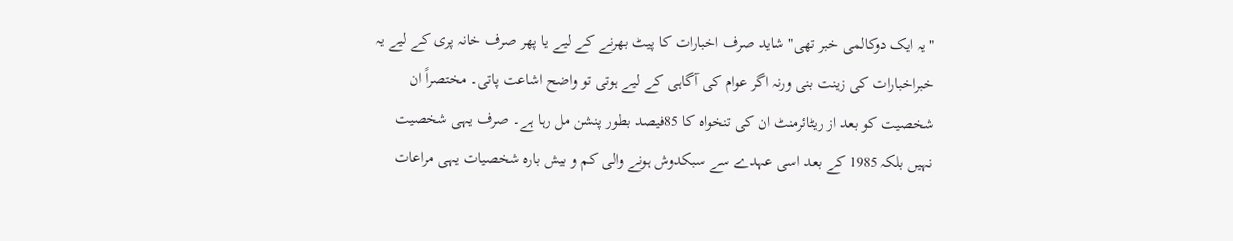"یہ ایک دوکالمی خبر تھی" شاید صرف اخبارات کا پیٹ بھرنے کے لیے یا پھر صرف خانہ پری کے لیے یہ خبراخبارات کی زینت بنی ورنہ اگر عوام کی آگاہی کے لیے ہوتی تو واضح اشاعت پاتی۔ مختصراً ان شخصیت کو بعد از ریٹائرمنٹ ان کی تنخواہ کا 85فیصد بطور پنشن مل رہا ہے۔ صرف یہی شخصیت نہیں بلکہ 1985 کے بعد اسی عہدے سے سبکدوش ہونے والی کم و بیش بارہ شخصیات یہی مراعات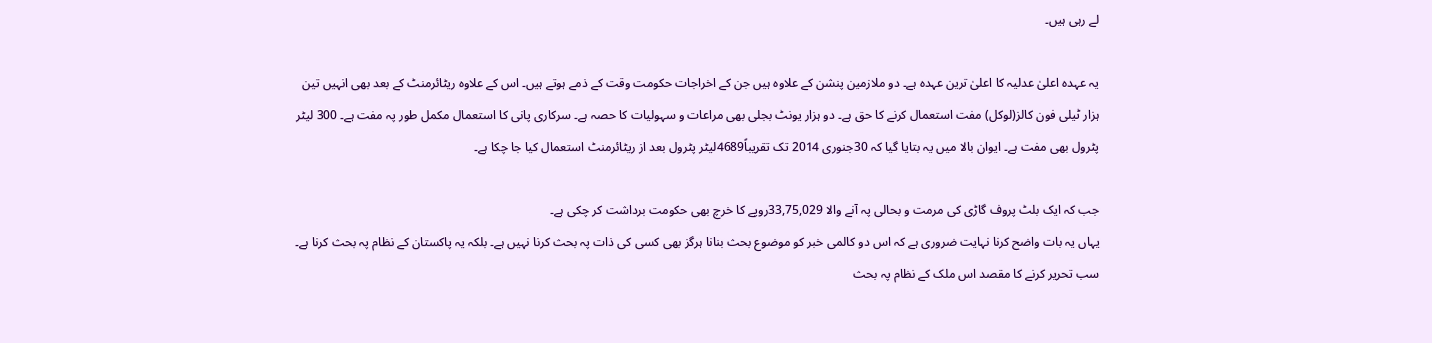لے رہی ہیں۔

یہ عہدہ اعلیٰ عدلیہ کا اعلیٰ ترین عہدہ ہے۔ دو ملازمین پنشن کے علاوہ ہیں جن کے اخراجات حکومت وقت کے ذمے ہوتے ہیں۔ اس کے علاوہ ریٹائرمنٹ کے بعد بھی انہیں تین ہزار ٹیلی فون کالز(لوکل) مفت استعمال کرنے کا حق ہے۔ دو ہزار یونٹ بجلی بھی مراعات و سہولیات کا حصہ ہے۔ سرکاری پانی کا استعمال مکمل طور پہ مفت ہے۔ 300 لیٹر پٹرول بھی مفت ہے۔ ایوان بالا میں یہ بتایا گیا کہ 30جنوری 2014 تک تقریباً4689لیٹر پٹرول بعد از ریٹائرمنٹ استعمال کیا جا چکا ہے۔

جب کہ ایک بلٹ پروف گاڑی کی مرمت و بحالی پہ آنے والا 33,75,029روپے کا خرچ بھی حکومت برداشت کر چکی ہے۔
یہاں یہ بات واضح کرنا نہایت ضروری ہے کہ اس دو کالمی خبر کو موضوع بحث بنانا ہرگز بھی کسی کی ذات پہ بحث کرنا نہیں ہے۔ بلکہ یہ پاکستان کے نظام پہ بحث کرنا ہے۔ سب تحریر کرنے کا مقصد اس ملک کے نظام پہ بحث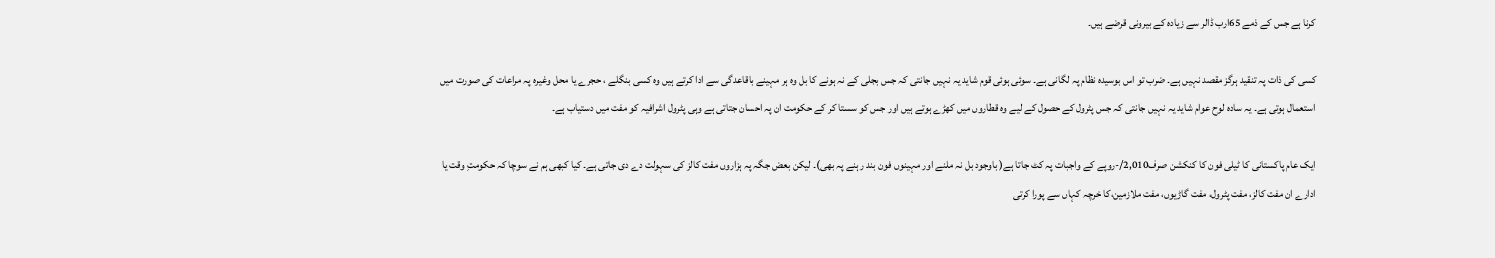کرنا ہے جس کے ذمے 65ارب ڈالر سے زیادہ کے بیرونی قرضے ہیں۔

کسی کی ذات پہ تنقید ہرگز مقصد نہیں ہے۔ ضرب تو اس بوسیدہ نظام پہ لگانی ہے۔ سوئی ہوئی قوم شاید یہ نہیں جانتی کہ جس بجلی کے نہ ہونے کا بل وہ ہر مہینے باقاعدگی سے ادا کرتے ہیں وہ کسی بنگلے ، حجرے یا محل وغیرہ پہ مراعات کی صورت میں استعمال ہوتی ہے۔ یہ سادہ لوح عوام شاید یہ نہیں جانتی کہ جس پٹرول کے حصول کے لیے وہ قطاروں میں کھڑے ہوتے ہیں اور جس کو سستا کر کے حکومت ان پہ احسان جتاتی ہے وہی پٹرول اشرافیہ کو مفت میں دستیاب ہے۔

ایک عام پاکستانی کا ٹیلی فون کا کنکشن صرف2,010/-روپے کے واجبات پہ کٹ جاتا ہے( باوجود بل نہ ملنے اور مہینوں فون بند رہنے پہ بھی)۔ لیکن بعض جگہ پہ ہزاروں مفت کالز کی سہولت دے دی جاتی ہے۔ کیا کبھی ہم نے سوچا کہ حکومتِ وقت یا ادارے ان مفت کالز، مفت پٹرول، مفت گاڑیوں، مفت ملازمین،کا خرچہ کہاں سے پورا کرتی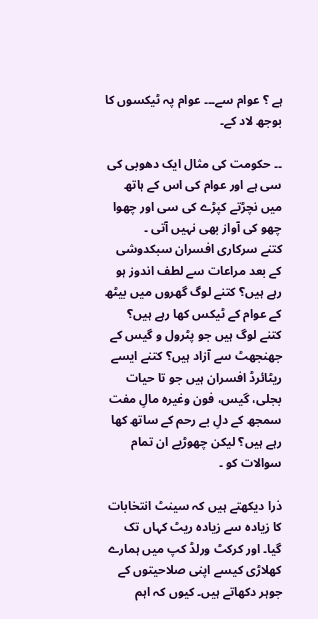ہے ؟ عوام سے۔۔۔ عوام پہ ٹیکسوں کا بوجھ لاد کے۔

۔۔ حکومت کی مثال ایک دھوبی کی سی ہے اور عوام کی اس کے ہاتھ میں نچڑتے کپڑے کی سی اور چھوا چھو کی آواز بھی نہیں آتی ۔
کتنے سرکاری افسران سبکدوشی کے بعد مراعات سے لطف اندوز ہو رہے ہیں؟ کتنے لوگ گھروں میں بیٹھ کے عوام کے ٹیکس کھا رہے ہیں؟ کتنے لوگ ہیں جو پٹرول و گیس کے جھنجھٹ سے آزاد ہیں؟ کتنے ایسے ریٹائرڈ افسران ہیں جو تا حیات بجلی، گیس، فون وغیرہ مالِ مفت سمجھ کے دلِ بے رحم کے ساتھ کھا رہے ہیں؟ لیکن چھوڑیے ان تمام سوالات کو ۔

ذرا دیکھتے ہیں کہ سینٹ انتخابات کا زیادہ سے زیادہ ریٹ کہاں تک گیا۔ اور کرکٹ ورلڈ کپ میں ہمارے کھلاڑی کیسے اپنی صلاحیتوں کے جوہر دکھاتے ہیں۔ کیوں کہ اہم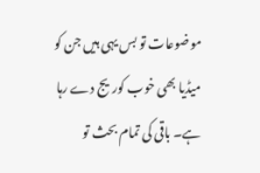موضوعات تو بس یہی ہیں جن کو میڈیا بھی خوب کوریج دے رہا ہے۔ باقی کی تمام بحث تو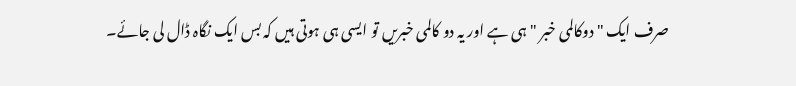صرف ایک " دوکالمی خبر " ہی ہے اور یہ دو کالمی خبریں تو ایسی ہی ہوتی ہیں کہ بس ایک نگاہ ڈال لی جائے۔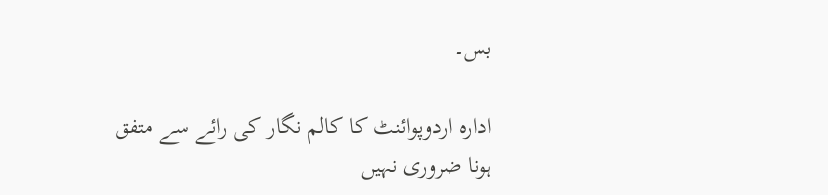بس۔

ادارہ اردوپوائنٹ کا کالم نگار کی رائے سے متفق ہونا ضروری نہیں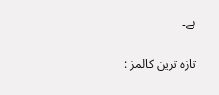ہے۔

تازہ ترین کالمز :